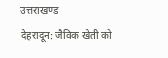उत्तराखण्ड
देहरादून: जैविक खेती को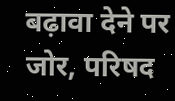बढ़ावा देने पर जोर, परिषद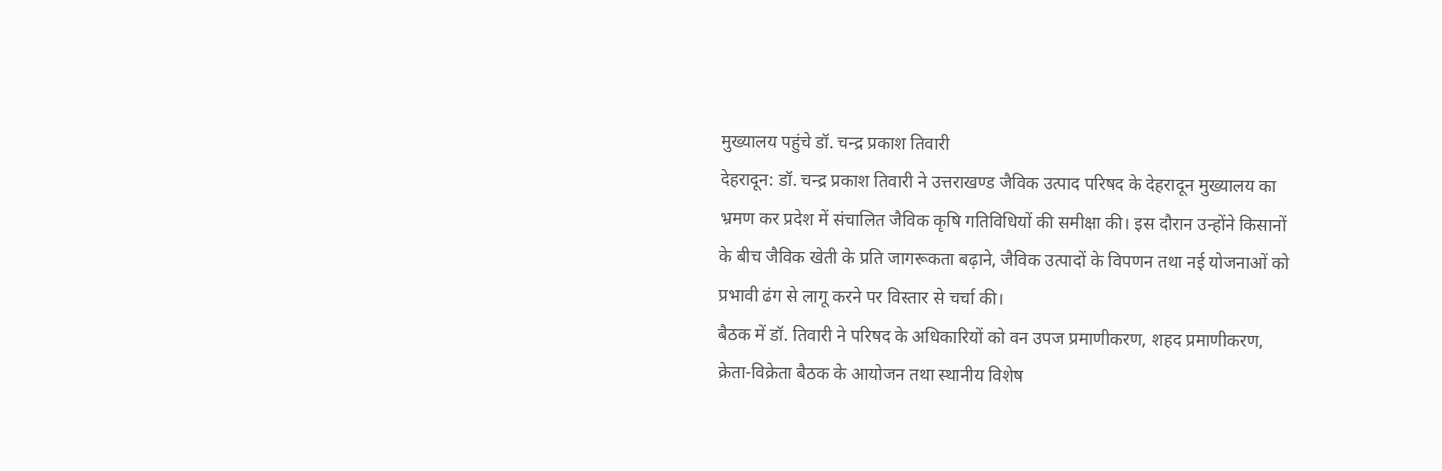मुख्यालय पहुंचे डॉ. चन्द्र प्रकाश तिवारी
देहरादून: डॉ. चन्द्र प्रकाश तिवारी ने उत्तराखण्ड जैविक उत्पाद परिषद के देहरादून मुख्यालय का भ्रमण कर प्रदेश में संचालित जैविक कृषि गतिविधियों की समीक्षा की। इस दौरान उन्होंने किसानों के बीच जैविक खेती के प्रति जागरूकता बढ़ाने, जैविक उत्पादों के विपणन तथा नई योजनाओं को प्रभावी ढंग से लागू करने पर विस्तार से चर्चा की।
बैठक में डॉ. तिवारी ने परिषद के अधिकारियों को वन उपज प्रमाणीकरण, शहद प्रमाणीकरण, क्रेता-विक्रेता बैठक के आयोजन तथा स्थानीय विशेष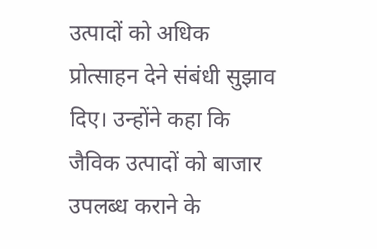उत्पादों को अधिक प्रोत्साहन देने संबंधी सुझाव दिए। उन्होंने कहा कि जैविक उत्पादों को बाजार उपलब्ध कराने के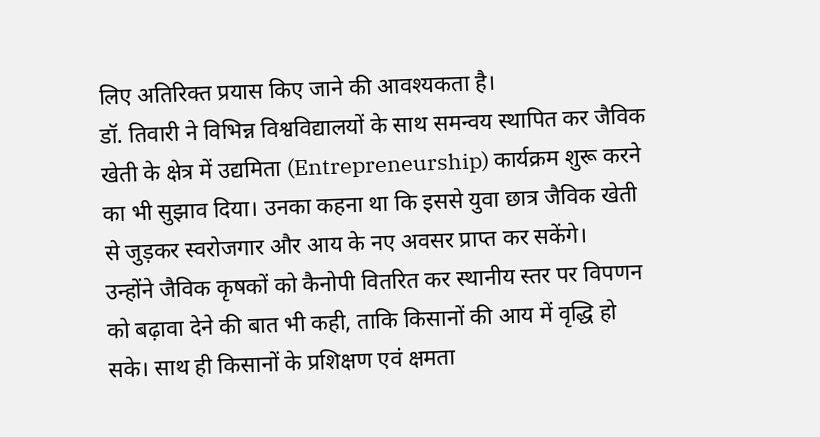लिए अतिरिक्त प्रयास किए जाने की आवश्यकता है।
डॉ. तिवारी ने विभिन्न विश्वविद्यालयों के साथ समन्वय स्थापित कर जैविक खेती के क्षेत्र में उद्यमिता (Entrepreneurship) कार्यक्रम शुरू करने का भी सुझाव दिया। उनका कहना था कि इससे युवा छात्र जैविक खेती से जुड़कर स्वरोजगार और आय के नए अवसर प्राप्त कर सकेंगे।
उन्होंने जैविक कृषकों को कैनोपी वितरित कर स्थानीय स्तर पर विपणन को बढ़ावा देने की बात भी कही, ताकि किसानों की आय में वृद्धि हो सके। साथ ही किसानों के प्रशिक्षण एवं क्षमता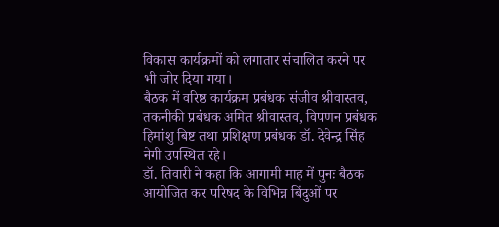विकास कार्यक्रमों को लगातार संचालित करने पर भी जोर दिया गया।
बैठक में वरिष्ठ कार्यक्रम प्रबंधक संजीव श्रीवास्तव, तकनीकी प्रबंधक अमित श्रीवास्तव, विपणन प्रबंधक हिमांशु बिष्ट तथा प्रशिक्षण प्रबंधक डॉ. देवेन्द्र सिंह नेगी उपस्थित रहे।
डॉ. तिवारी ने कहा कि आगामी माह में पुनः बैठक आयोजित कर परिषद के विभिन्न बिंदुओं पर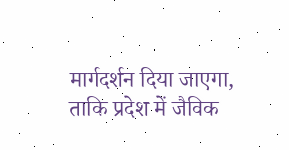मार्गदर्शन दिया जाएगा, ताकि प्रदेश में जैविक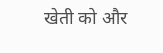खेती को और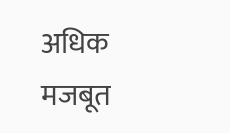अधिक मजबूत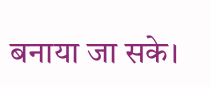बनाया जा सके।